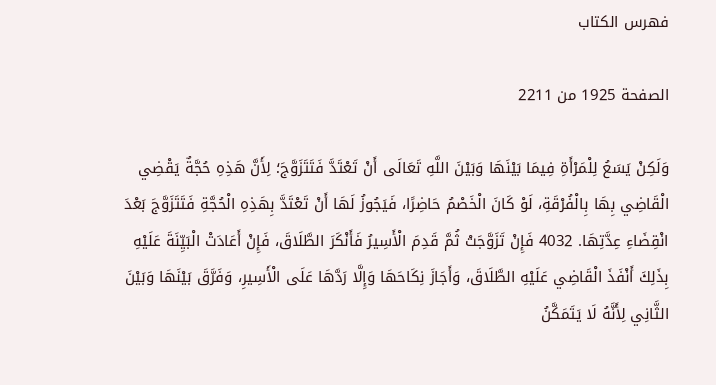فهرس الكتاب

الصفحة 1925 من 2211

وَلَكِنْ يَسَعُ لِلْمَرْأَةِ فِيمَا بَيْنَهَا وَبَيْنَ اللَّهِ تَعَالَى أَنْ تَعْتَدَّ فَتَتَزَوَّجَ؛ لِأَنَّ هَذِهِ حُجَّةٌ يَقْضِي الْقَاضِي بِهَا بِالْفُرْقَةِ، لَوْ كَانَ الْخَصْمُ حَاضِرًا، فَيَجُوزُ لَهَا أَنْ تَعْتَدَّ بِهَذِهِ الْحُجَّةِ فَتَتَزَوَّجَ بَعْدَ انْقِضَاءِ عِدَّتِهَا. 4032 فَإِنْ تَزَوَّجَتْ ثُمَّ قَدِمَ الْأَسِيرُ فَأَنْكَرَ الطَّلَاقَ، فَإِنْ أَعَادَتْ الْبَيِّنَةَ عَلَيْهِ بِذَلِكَ أَنْفَذَ الْقَاضِي عَلَيْهِ الطَّلَاقَ، وَأَجَازَ نِكَاحَهَا وَإِلَّا رَدَّهَا عَلَى الْأَسِيرِ، وَفَرَّقَ بَيْنَهَا وَبَيْنَ الثَّانِي لِأَنَّهُ لَا يَتَمَكَّنُ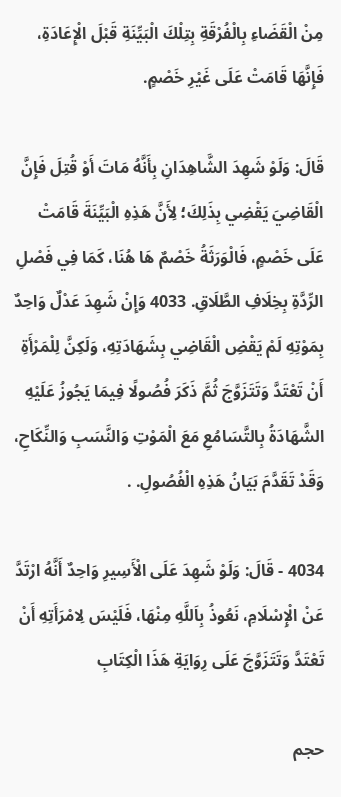مِنْ الْقَضَاءِ بِالْفُرْقَةِ بِتِلْكَ الْبَيِّنَةِ قَبْلَ الْإِعَادَةِ، فَإِنَّهَا قَامَتْ عَلَى غَيْرِ خَصْمٍ.

قَالَ: وَلَوْ شَهِدَ الشَّاهِدَانِ بِأَنَّهُ مَاتَ أَوْ قُتِلَ فَإِنَّ الْقَاضِيَ يَقْضِي بِذَلِكَ؛ لِأَنَّ هَذِهِ الْبَيِّنَةَ قَامَتْ عَلَى خَصْمٍ، فَالْوَرَثَةُ خَصْمٌ هَا هُنَا، كَمَا فِي فَصْلِ الرِّدَّةِ بِخِلَافِ الطَّلَاقِ. 4033 وَإِنْ شَهِدَ عَدْلٌ وَاحِدٌ بِمَوْتِهِ لَمْ يَقْضِ الْقَاضِي بِشَهَادَتِهِ، وَلَكِنَّ لِلْمَرْأَةِ أَنْ تَعْتَدَّ وَتَتَزَوَّجَ ثُمَّ ذَكَرَ فُصُولًا فِيمَا يَجُوزُ عَلَيْهِ الشَّهَادَةُ بِالتَّسَامُعِ مَعَ الْمَوْتِ وَالنَّسَبِ وَالنِّكَاحِ، وَقَدْ تَقَدَّمَ بَيَانُ هَذِهِ الْفُصُولِ. .

4034 - قَالَ: وَلَوْ شَهِدَ عَلَى الْأَسِيرِ وَاحِدٌ أَنَّهُ ارْتَدَّ عَنْ الْإِسْلَامِ، نَعُوذُ بِاَللَّهِ مِنْهَا، فَلَيْسَ لِامْرَأَتِهِ أَنْ تَعْتَدَّ وَتَتَزَوَّجَ عَلَى رِوَايَةِ هَذَا الْكِتَابِ

حجم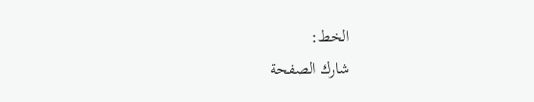الخط:
شارك الصفحة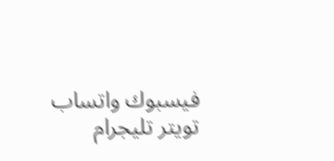فيسبوك واتساب تويتر تليجرام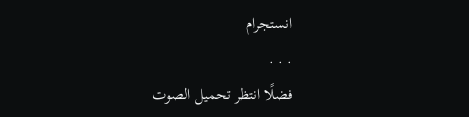انستجرام
. . .
فضلًا انتظر تحميل الصوت